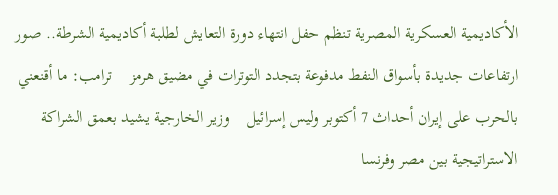الأكاديمية العسكرية المصرية تنظم حفل انتهاء دورة التعايش لطلبة أكاديمية الشرطة.. صور    ارتفاعات جديدة بأسواق النفط مدفوعة بتجدد التوترات في مضيق هرمز    ترامب: ما أقنعني بالحرب على إيران أحداث 7 أكتوبر وليس إسرائيل    وزير الخارجية يشيد بعمق الشراكة الاستراتيجية بين مصر وفرنسا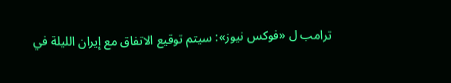ترامب ل «فوكس نيوز»: سيتم توقيع الاتفاق مع إيران الليلة في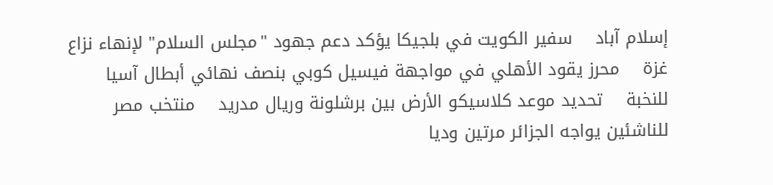إسلام آباد    سفير الكويت في بلجيكا يؤكد دعم جهود "مجلس السلام" لإنهاء نزاع غزة    محرز يقود الأهلي في مواجهة فيسيل كوبي بنصف نهائي أبطال آسيا للنخبة    تحديد موعد كلاسيكو الأرض بين برشلونة وريال مدريد    منتخب مصر للناشئين يواجه الجزائر مرتين وديا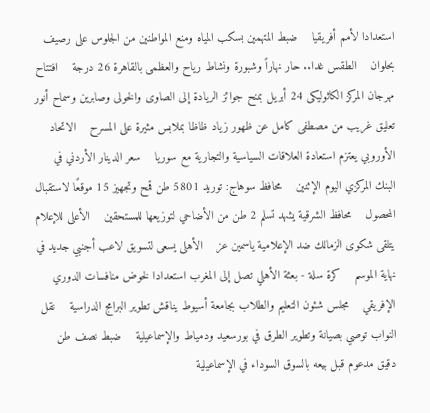استعدادا لأمم أفريقيا    ضبط المتهمين بسكب المياه ومنع المواطنين من الجلوس على رصيف بحلوان    الطقس غدا.. حار نهاراً وشبورة ونشاط رياح والعظمى بالقاهرة 26 درجة    افتتاح مهرجان المركز الكاثوليكى 24 أبريل بمنح جوائز الريادة إلى الصاوى والخولى وصابرين وسماح أنور    تعليق غريب من مصطفى كامل عن ظهور زياد ظاظا بملابس مثيرة على المسرح    الاتحاد الأوروبي يعتزم استعادة العلاقات السياسية والتجارية مع سوريا    سعر الدينار الأردني في البنك المركزي اليوم الإثنين    محافظ سوهاج: توريد 5801 طن قمح وتجهيز 15 موقعًا لاستقبال المحصول    محافظ الشرقية يشهد تسلم 2 طن من الأضاحي لتوزيعها للمستحقين    الأعلى للإعلام يتلقى شكوى الزمالك ضد الإعلامية ياسمين عز    الأهلى يسعى لتسويق لاعب أجنبي جديد في نهاية الموسم    كرة سلة - بعثة الأهلي تصل إلى المغرب استعدادا لخوض منافسات الدوري الإفريقي    مجلس شئون التعليم والطلاب بجامعة أسيوط يناقش تطوير البرامج الدراسية    نقل النواب توصي بصيانة وتطوير الطرق في بورسعيد ودمياط والإسماعيلية    ضبط نصف طن دقيق مدعوم قبل بيعه بالسوق السوداء في الإسماعيلية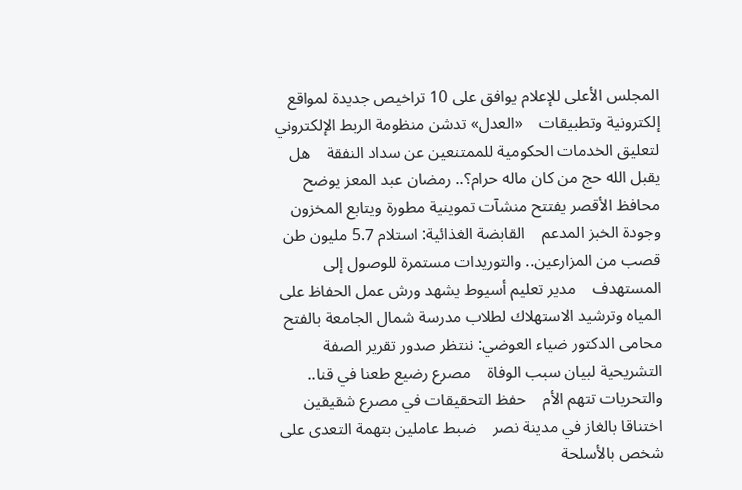المجلس الأعلى للإعلام يوافق على 10 تراخيص جديدة لمواقع إلكترونية وتطبيقات    «العدل» تدشن منظومة الربط الإلكتروني لتعليق الخدمات الحكومية للممتنعين عن سداد النفقة    هل يقبل الله حج من كان ماله حرام؟.. رمضان عبد المعز يوضح    محافظ الأقصر يفتتح منشآت تموينية مطورة ويتابع المخزون وجودة الخبز المدعم    القابضة الغذائية: استلام 5.7 مليون طن قصب من المزارعين.. والتوريدات مستمرة للوصول إلى المستهدف    مدير تعليم أسيوط يشهد ورش عمل الحفاظ على المياه وترشيد الاستهلاك لطلاب مدرسة شمال الجامعة بالفتح    محامى الدكتور ضياء العوضي: ننتظر صدور تقرير الصفة التشريحية لبيان سبب الوفاة    مصرع رضيع طعنا في قنا.. والتحريات تتهم الأم    حفظ التحقيقات في مصرع شقيقين اختناقا بالغاز في مدينة نصر    ضبط عاملين بتهمة التعدى على شخص بالأسلحة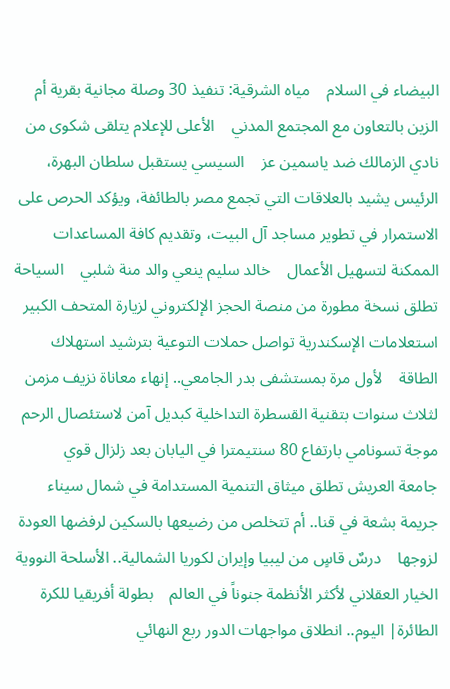البيضاء في السلام    مياه الشرقية: تنفيذ 30 وصلة مجانية بقرية أم الزين بالتعاون مع المجتمع المدني    الأعلى للإعلام يتلقى شكوى من نادي الزمالك ضد ياسمين عز    السيسي يستقبل سلطان البهرة، الرئيس يشيد بالعلاقات التي تجمع مصر بالطائفة، ويؤكد الحرص على الاستمرار في تطوير مساجد آل البيت، وتقديم كافة المساعدات الممكنة لتسهيل الأعمال    خالد سليم ينعي والد منة شلبي    السياحة تطلق نسخة مطورة من منصة الحجز الإلكتروني لزيارة المتحف الكبير    استعلامات الإسكندرية تواصل حملات التوعية بترشيد استهلاك الطاقة    لأول مرة بمستشفى بدر الجامعي.. إنهاء معاناة نزيف مزمن لثلاث سنوات بتقنية القسطرة التداخلية كبديل آمن لاستئصال الرحم    موجة تسونامي بارتفاع 80 سنتيمترا في اليابان بعد زلزال قوي    جامعة العريش تطلق ميثاق التنمية المستدامة في شمال سيناء    جريمة بشعة في قنا.. أم تتخلص من رضيعها بالسكين لرفضها العودة لزوجها    درسٌ قاسٍ من ليبيا وإيران لكوريا الشمالية.. الأسلحة النووية الخيار العقلاني لأكثر الأنظمة جنوناً في العالم    بطولة أفريقيا للكرة الطائرة| اليوم.. انطلاق مواجهات الدور ربع النهائي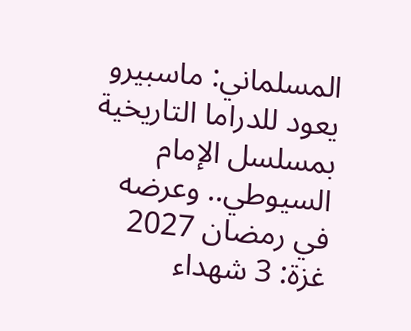المسلماني: ماسبيرو يعود للدراما التاريخية بمسلسل الإمام السيوطي.. وعرضه في رمضان 2027    غزة: 3 شهداء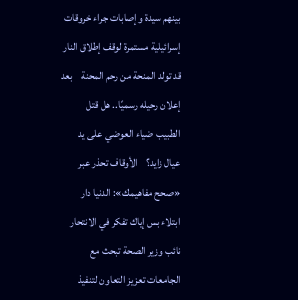بينهم سيدة وإصابات جراء خروقات إسرائيلية مستمرة لوقف إطلاق النار    قد تولد المنحة من رحم المحنة    بعد إعلان رحيله رسميًا.. هل قتل الطبيب ضياء العوضي على يد عيال زايد؟    الأوقاف تحذر عبر «صحح مفاهيمك»: الدنيا دار ابتلاء بس إياك تفكر في الانتحار    نائب وزير الصحة تبحث مع الجامعات تعزيز التعاون لتنفيذ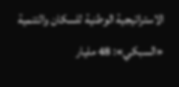الاستراتيجية الوطنية للسكان والتنمية    «السبكي»: 48 مليار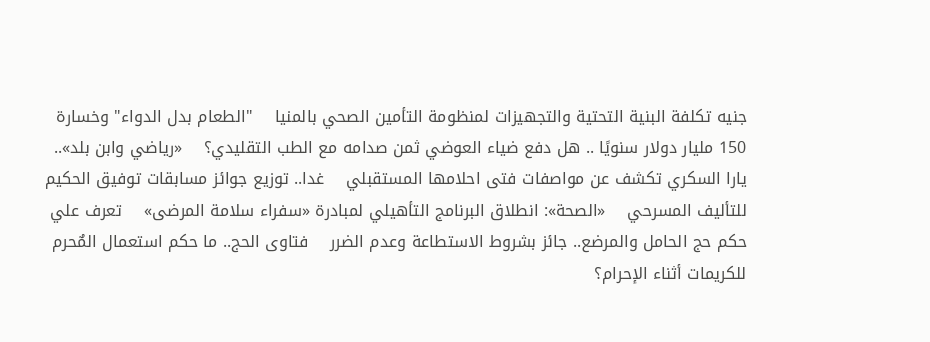جنيه تكلفة البنية التحتية والتجهيزات لمنظومة التأمين الصحي بالمنيا    "الطعام بدل الدواء" وخسارة 150 مليار دولار سنويًا .. هل دفع ضياء العوضي ثمن صدامه مع الطب التقليدي؟    «رياضي وابن بلد».. يارا السكري تكشف عن مواصفات فتى احلامها المستقبلي    غدا.. توزيع جوائز مسابقات توفيق الحكيم للتأليف المسرحي    «الصحة»: انطلاق البرنامج التأهيلي لمبادرة «سفراء سلامة المرضى»    تعرف علي حكم حج الحامل والمرضع.. جائز بشروط الاستطاعة وعدم الضرر    فتاوى الحج.. ما حكم استعمال المٌحرم للكريمات أثناء الإحرام؟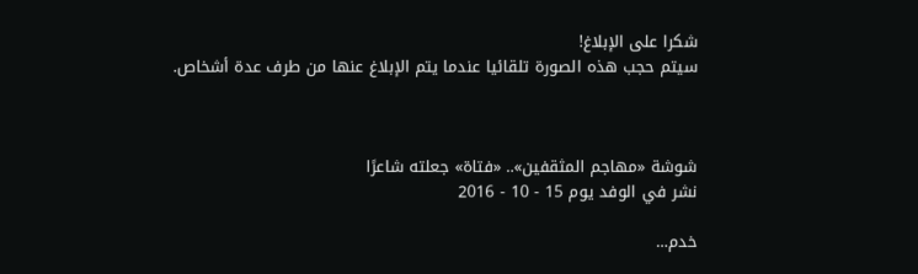شكرا على الإبلاغ!
سيتم حجب هذه الصورة تلقائيا عندما يتم الإبلاغ عنها من طرف عدة أشخاص.



شوشة «مهاجم المثقفين».. «فتاة» جعلته شاعرًا
نشر في الوفد يوم 15 - 10 - 2016

خدم...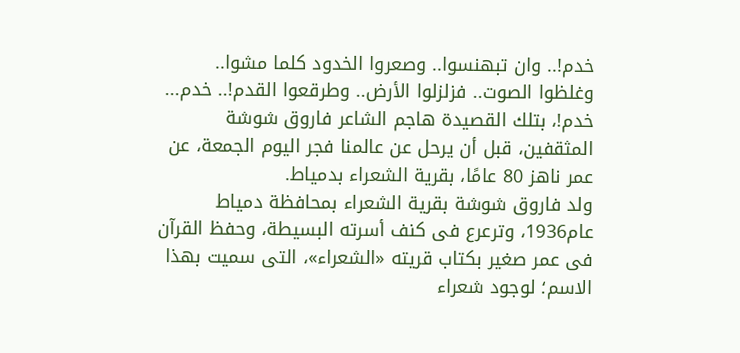خدم!.. وان تبهنسوا.. وصعروا الخدود كلما مشوا.. وغلظوا الصوت.. فزلزلوا الأرض.. وطرقعوا القدم!.. خدم... خدم!، بتلك القصيدة هاجم الشاعر فاروق شوشة المثقفين، قبل أن يرحل عن عالمنا فجر اليوم الجمعة، عن عمر ناهز 80 عامًا، بقرية الشعراء بدمياط.
ولد فاروق شوشة بقرية الشعراء بمحافظة دمياط عام1936، وترعرع فى كنف أسرته البسيطة، وحفظ القرآن فى عمر صغير بكتاب قريته «الشعراء»، التى سميت بهذا الاسم؛ لوجود شعراء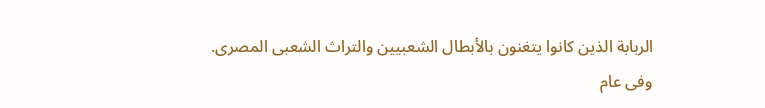الربابة الذين كانوا يتغنون بالأبطال الشعبيين والتراث الشعبى المصرى.
وفى عام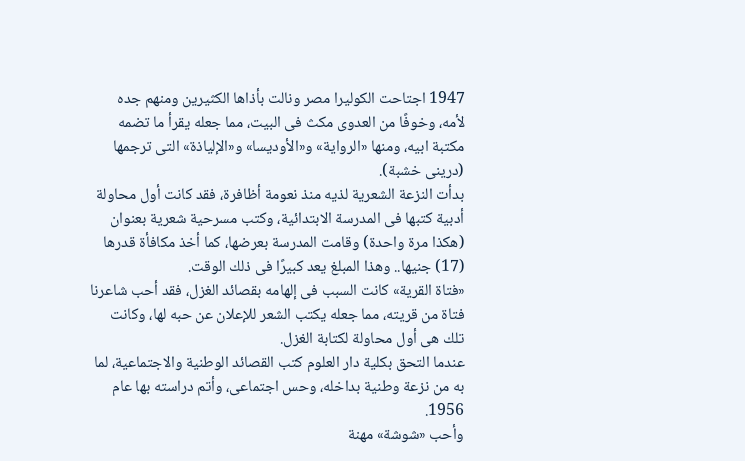1947 اجتاحت الكوليرا مصر ونالت بأذاها الكثيرين ومنهم جده لأمه، وخوفًا من العدوى مكث فى البيت، مما جعله يقرأ ما تضمه مكتبة ابيه، ومنها «الرواية» و«الأوديسا» و«الإلياذة» التى ترجمها (درينى خشبة).
بدأت النزعة الشعرية لذيه منذ نعومة أظافرة، فقد كانت أول محاولة أدبية كتبها فى المدرسة الابتدائية، وكتب مسرحية شعرية بعنوان (هكذا مرة واحدة) وقامت المدرسة بعرضها، كما أخذ مكافأة قدرها (17) جنيها.. وهذا المبلغ يعد كبيرًا فى ذلك الوقت.
«فتاة القرية» كانت السبب فى إلهامه بقصائد الغزل، فقد أحب شاعرنا فتاة من قريته، مما جعله يكتب الشعر للإعلان عن حبه لها، وكانت تلك هى أول محاولة لكتابة الغزل.
عندما التحق بكلية دار العلوم كتب القصائد الوطنية والاجتماعية، لما به من نزعة وطنية بداخله، وحس اجتماعى، وأتم دراسته بها عام 1956.
وأحب «شوشة» مهنة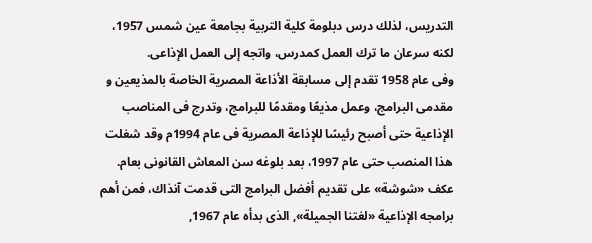التدريس، لذلك درس دبلومة كلية التربية بجامعة عين شمس 1957، لكنه سرعان ما ترك العمل كمدرس، واتجه إلى العمل الإذاعى.
وفى عام 1958 تقدم إلى مسابقة الأذاعة المصرية الخاصة بالمذيعين و مقدمى البرامج، وعمل مذيعًا ومقدمًا للبرامج، وتدرج فى المناصب الإذاعية حتى أصبح رئيسًا للإذاعة المصرية فى عام 1994م وقد شغلت هذا المنصب حتى عام 1997، بعد بلوغه سن المعاش القانونى بعام.
عكف «شوشة» على تقديم أفضل البرامج التى قدمت آنذاك، فمن أهم برامجه الإذاعية «لغتنا الجميلة», الذى بدأه عام 1967,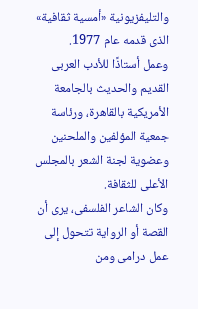والتليفزيونية «أمسية ثقافية» الذى قدمه عام 1977.
وعمل أستاذًا للأدب العربى القديم والحديث بالجامعة الأمريكية بالقاهرة، ورئاسة جمعية المؤلفين والملحنين وعضوية لجنة الشعر بالمجلس الأعلى للثقافة.
وكان الشاعر الفلسفى، يرى أن القصة أو الرواية تتحول إلى عمل درامى ومن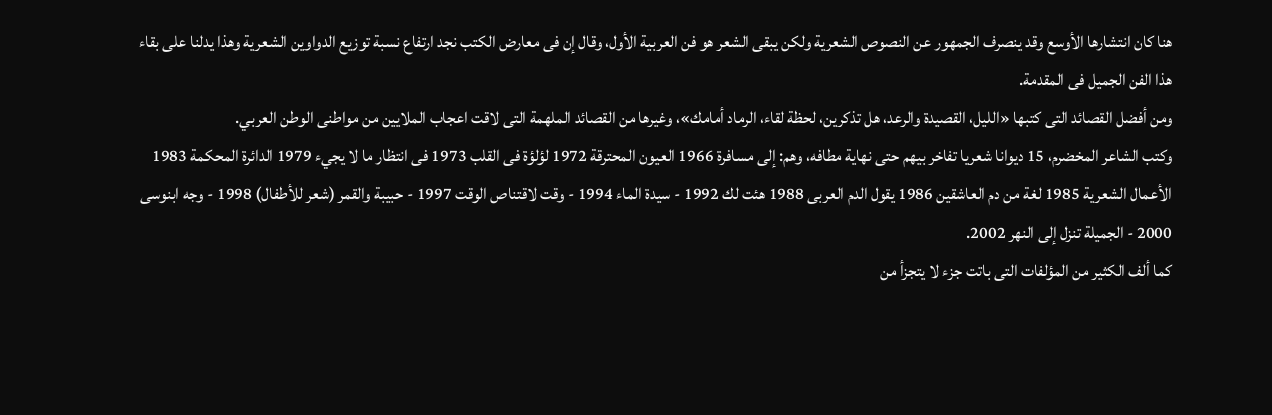هنا كان انتشارها الأوسع وقد ينصرف الجمهور عن النصوص الشعرية ولكن يبقى الشعر هو فن العربية الأول، وقال إن فى معارض الكتب نجد ارتفاع نسبة توزيع الدواوين الشعرية وهذا يدلنا على بقاء هذا الفن الجميل فى المقدمة.
ومن أفضل القصائد التى كتبها «الليل، القصيدة والرعد، هل تذكرين، لحظة لقاء، الرماد أمامك»، وغيرها من القصائد الملهمة التى لاقت اعجاب الملايين من مواطنى الوطن العربي.
وكتب الشاعر المخضرم، 15 ديوانا شعريا تفاخر بيهم حتى نهاية مطافه، وهم: إلى مسافرة 1966 العيون المحترقة 1972 لؤلؤة فى القلب 1973 فى انتظار ما لا يجيء 1979 الدائرة المحكمة 1983 الأعمال الشعرية 1985 لغة من دم العاشقين 1986 يقول الدم العربى 1988 هئت لك 1992 - سيدة الماء 1994 - وقت لاقتناص الوقت 1997 - حبيبة والقمر (شعر للأطفال) 1998 - وجه ابنوسى 2000 - الجميلة تنزل إلى النهر 2002.
كما ألف الكثير من المؤلفات التى باتت جزء لا يتجزأ من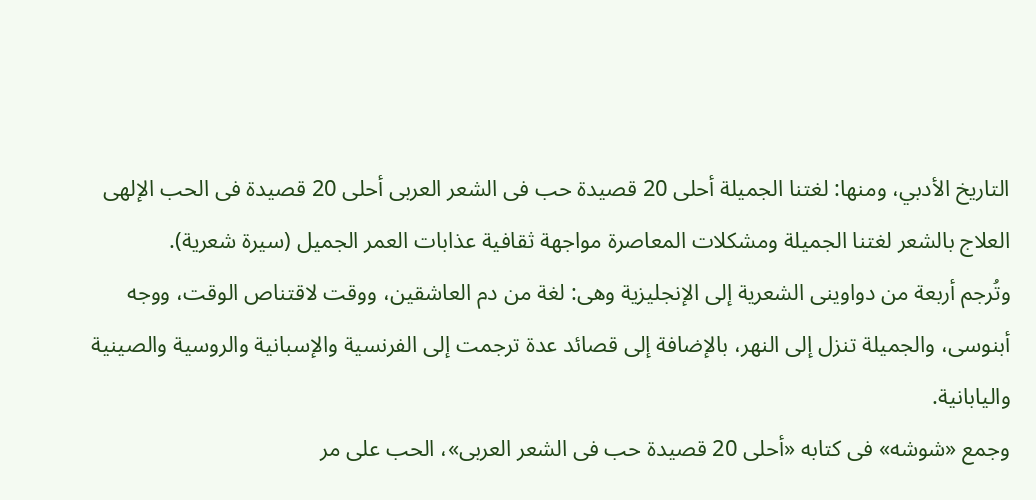التاريخ الأدبي، ومنها: لغتنا الجميلة أحلى 20 قصيدة حب فى الشعر العربى أحلى 20 قصيدة فى الحب الإلهى العلاج بالشعر لغتنا الجميلة ومشكلات المعاصرة مواجهة ثقافية عذابات العمر الجميل (سيرة شعرية).
وتُرجم أربعة من دواوينى الشعرية إلى الإنجليزية وهى: لغة من دم العاشقين، ووقت لاقتناص الوقت، ووجه أبنوسى، والجميلة تنزل إلى النهر، بالإضافة إلى قصائد عدة ترجمت إلى الفرنسية والإسبانية والروسية والصينية واليابانية.
وجمع «شوشه» فى كتابه «أحلى 20 قصيدة حب فى الشعر العربى»، الحب على مر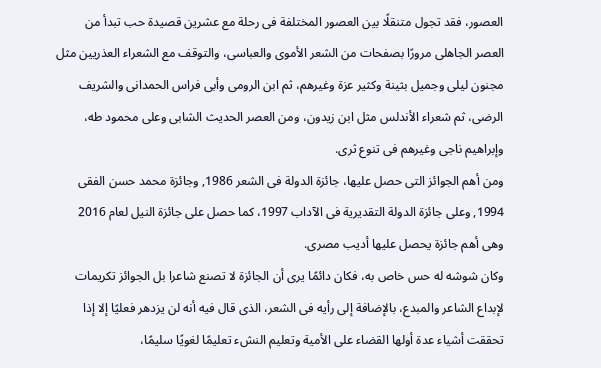العصور، فقد تجول متنقلًا بين العصور المختلفة فى رحلة مع عشرين قصيدة حب تبدأ من العصر الجاهلى مرورًا بصفحات من الشعر الأموى والعباسى، والتوقف مع الشعراء العذريين مثل مجنون ليلى وجميل بثينة وكثير عزة وغيرهم، ثم ابن الرومى وأبى فراس الحمدانى والشريف الرضى، ثم شعراء الأندلس مثل ابن زيدون، ومن العصر الحديث الشابى وعلى محمود طه، وإبراهيم ناجى وغيرهم فى تنوع ثرى.
ومن أهم الجوائز التى حصل عليها، جائزة الدولة فى الشعر 1986, وجائزة محمد حسن الفقى 1994, وعلى جائزة الدولة التقديرية فى الآداب 1997، كما حصل على جائزة النيل لعام 2016 وهى أهم جائزة يحصل عليها أديب مصرى.
وكان شوشه له حس خاص به، فكان دائمًا يرى أن الجائزة لا تصنع شاعرا بل الجوائز تكريمات لإبداع الشاعر والمبدع، بالإضافة إلى رأيه فى الشعر، الذى قال فيه أنه لن يزدهر فعليًا إلا إذا تحققت أشياء عدة أولها القضاء على الأمية وتعليم النشء تعليمًا لغويًا سليمًا،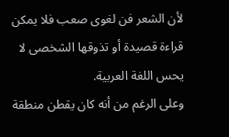لأن الشعر فن لغوى صعب فلا يمكن قراءة قصيدة أو تذوقها الشخصى لا يحس اللغة العربية.
وعلى الرغم من أنه كان يقطن منطقة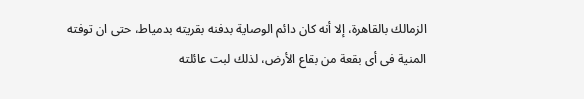الزمالك بالقاهرة، إلا أنه كان دائم الوصاية بدفنه بقريته بدمياط، حتى ان توفته المنية فى أى بقعة من بقاع الأرض، لذلك لبت عائلته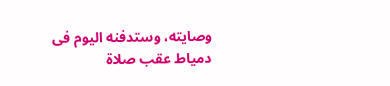وصايته، وستدفنه اليوم فى دمياط عقب صلاة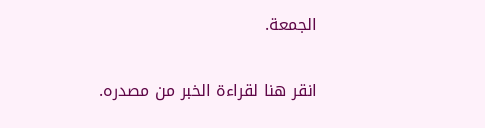الجمعة.


انقر هنا لقراءة الخبر من مصدره.